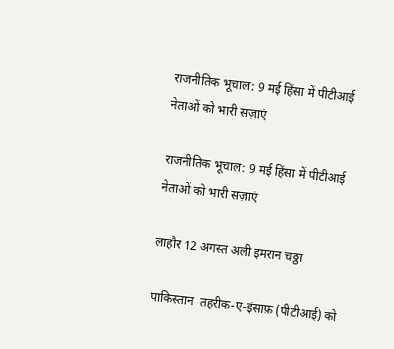राजनीतिक भूचाल: 9 मई हिंसा में पीटीआई नेताओं को भारी सज़ाएं

राजनीतिक भूचाल: 9 मई हिंसा में पीटीआई नेताओं को भारी सज़ाएं

लाहौर 12 अगस्त अली इमरान चठ्ठा

पाकिस्तान  तहरीक-ए-इंसाफ़ (पीटीआई) को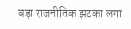बड़ा राजनीतिक झटका लगा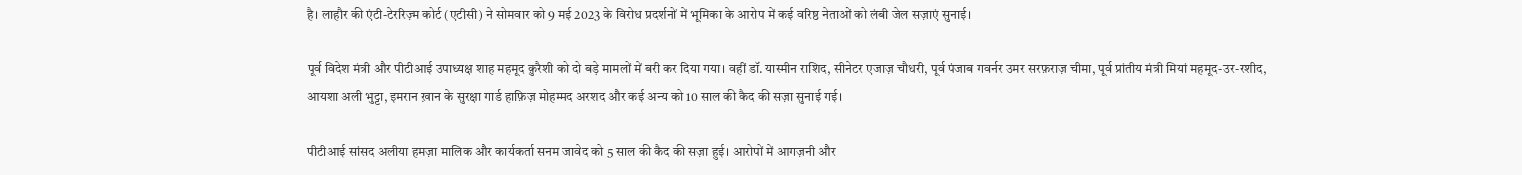है। लाहौर की एंटी-टेररिज़्म कोर्ट (एटीसी) ने सोमवार को 9 मई 2023 के विरोध प्रदर्शनों में भूमिका के आरोप में कई वरिष्ठ नेताओं को लंबी जेल सज़ाएं सुनाई।

पूर्व विदेश मंत्री और पीटीआई उपाध्यक्ष शाह महमूद क़ुरैशी को दो बड़े मामलों में बरी कर दिया गया। वहीं डॉ. यास्मीन राशिद, सीनेटर एजाज़ चौधरी, पूर्व पंजाब गवर्नर उमर सरफ़राज़ चीमा, पूर्व प्रांतीय मंत्री मियां महमूद-उर-रशीद, आयशा अली भुट्टा, इमरान ख़ान के सुरक्षा गार्ड हाफ़िज़ मोहम्मद अरशद और कई अन्य को 10 साल की कैद की सज़ा सुनाई गई।

पीटीआई सांसद अलीया हमज़ा मालिक और कार्यकर्ता सनम जावेद को 5 साल की कैद की सज़ा हुई। आरोपों में आगज़नी और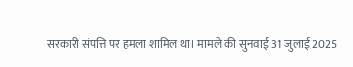सरकारी संपत्ति पर हमला शामिल था। मामले की सुनवाई 31 जुलाई 2025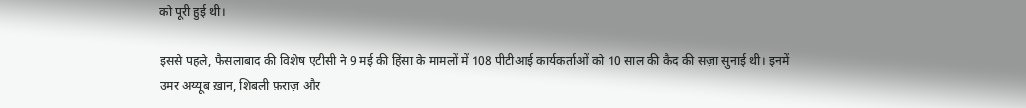को पूरी हुई थी।

इससे पहले, फैसलाबाद की विशेष एटीसी ने 9 मई की हिंसा के मामलों में 108 पीटीआई कार्यकर्ताओं को 10 साल की कैद की सज़ा सुनाई थी। इनमें उमर अय्यूब ख़ान, शिबली फ़राज़ और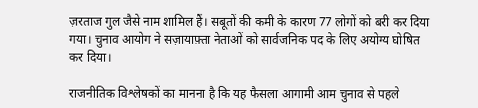ज़रताज गुल जैसे नाम शामिल हैं। सबूतों की कमी के कारण 77 लोगों को बरी कर दिया गया। चुनाव आयोग ने सज़ायाफ़्ता नेताओं को सार्वजनिक पद के लिए अयोग्य घोषित कर दिया।

राजनीतिक विश्लेषकों का मानना है कि यह फैसला आगामी आम चुनाव से पहले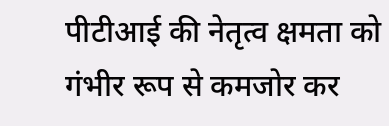पीटीआई की नेतृत्व क्षमता को गंभीर रूप से कमजोर कर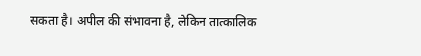सकता है। अपील की संभावना है, लेकिन तात्कालिक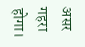असर गहरा होगा।